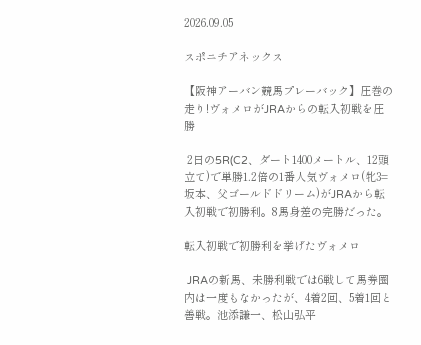2026.09.05

スポニチアネックス

【阪神アーバン競馬プレーバック】圧巻の走り!ヴォメロがJRAからの転入初戦を圧勝

 2日の5R(C2、ダート1400メートル、12頭立て)で単勝1.2倍の1番人気ヴォメロ(牝3=坂本、父ゴールドドリーム)がJRAから転入初戦で初勝利。8馬身差の完勝だった。

転入初戦で初勝利を挙げたヴォメロ

 JRAの新馬、未勝利戦では6戦して馬券圏内は一度もなかったが、4着2回、5着1回と善戦。池添謙一、松山弘平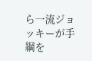ら一流ジョッキーが手綱を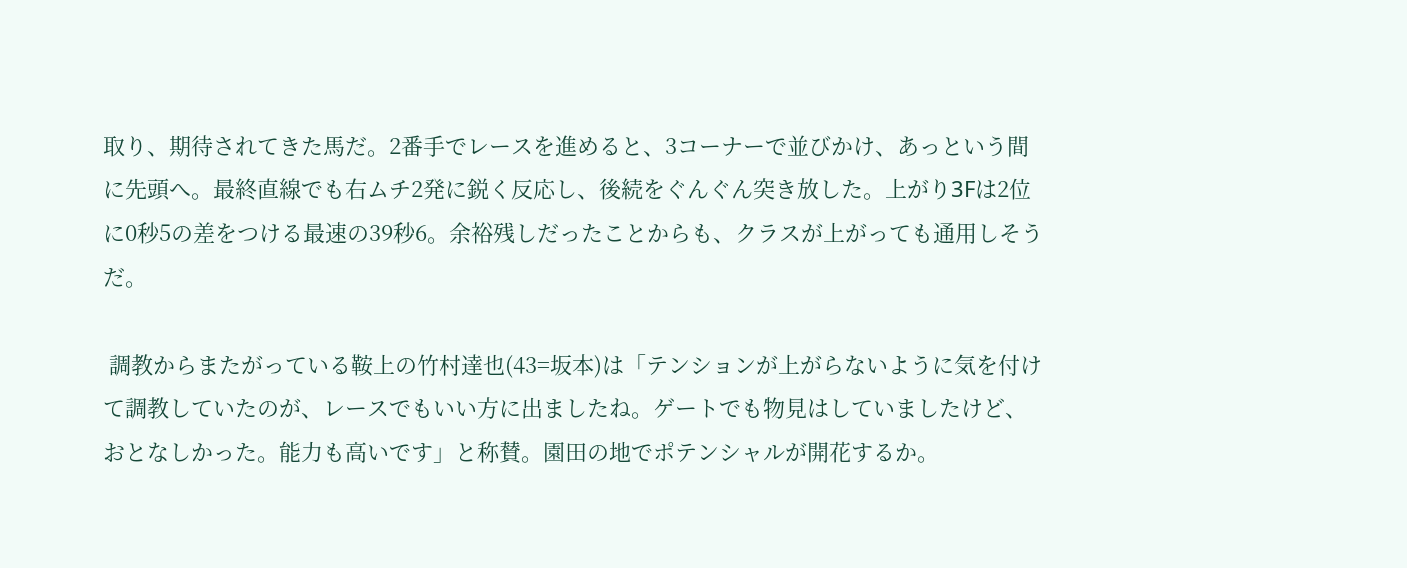取り、期待されてきた馬だ。2番手でレースを進めると、3コーナーで並びかけ、あっという間に先頭へ。最終直線でも右ムチ2発に鋭く反応し、後続をぐんぐん突き放した。上がり3Fは2位に0秒5の差をつける最速の39秒6。余裕残しだったことからも、クラスが上がっても通用しそうだ。

 調教からまたがっている鞍上の竹村達也(43=坂本)は「テンションが上がらないように気を付けて調教していたのが、レースでもいい方に出ましたね。ゲートでも物見はしていましたけど、おとなしかった。能力も高いです」と称賛。園田の地でポテンシャルが開花するか。